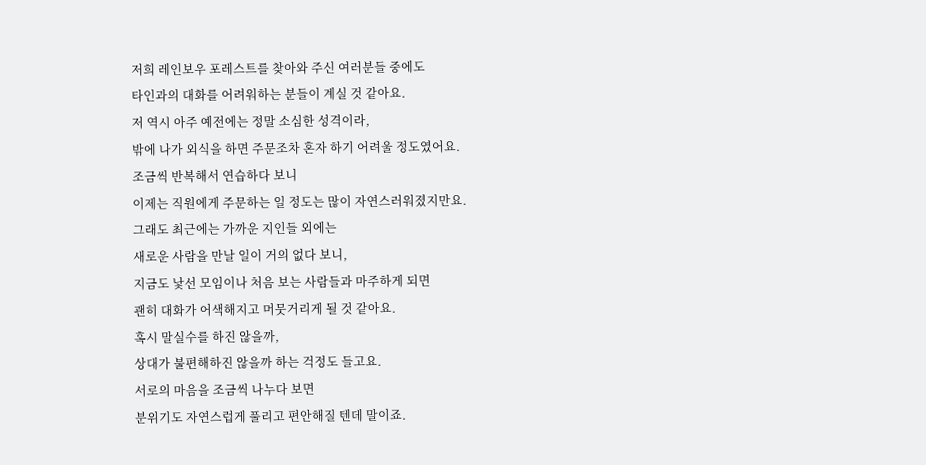저희 레인보우 포레스트를 찾아와 주신 여러분들 중에도
타인과의 대화를 어려워하는 분들이 계실 것 같아요.
저 역시 아주 예전에는 정말 소심한 성격이라,
밖에 나가 외식을 하면 주문조차 혼자 하기 어려울 정도였어요.
조금씩 반복해서 연습하다 보니
이제는 직원에게 주문하는 일 정도는 많이 자연스러워졌지만요.
그래도 최근에는 가까운 지인들 외에는
새로운 사람을 만날 일이 거의 없다 보니,
지금도 낯선 모임이나 처음 보는 사람들과 마주하게 되면
괜히 대화가 어색해지고 머뭇거리게 될 것 같아요.
혹시 말실수를 하진 않을까,
상대가 불편해하진 않을까 하는 걱정도 들고요.
서로의 마음을 조금씩 나누다 보면
분위기도 자연스럽게 풀리고 편안해질 텐데 말이죠.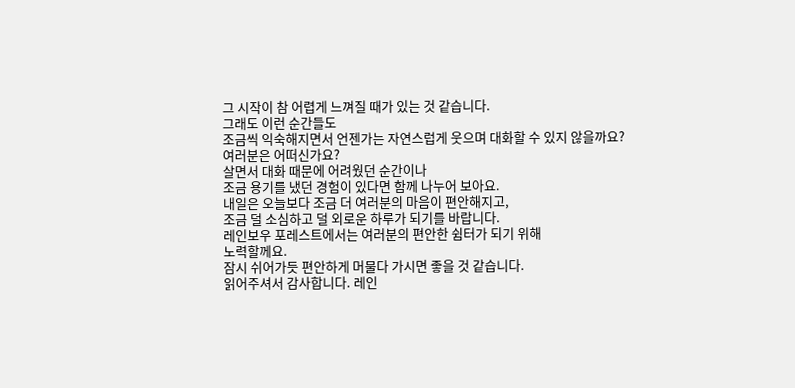그 시작이 참 어렵게 느껴질 때가 있는 것 같습니다.
그래도 이런 순간들도
조금씩 익숙해지면서 언젠가는 자연스럽게 웃으며 대화할 수 있지 않을까요?
여러분은 어떠신가요?
살면서 대화 때문에 어려웠던 순간이나
조금 용기를 냈던 경험이 있다면 함께 나누어 보아요.
내일은 오늘보다 조금 더 여러분의 마음이 편안해지고,
조금 덜 소심하고 덜 외로운 하루가 되기를 바랍니다.
레인보우 포레스트에서는 여러분의 편안한 쉼터가 되기 위해
노력할께요.
잠시 쉬어가듯 편안하게 머물다 가시면 좋을 것 같습니다.
읽어주셔서 감사합니다. 레인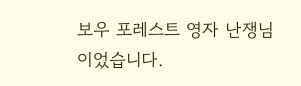보우 포레스트 영자 난쟁님이었습니다.